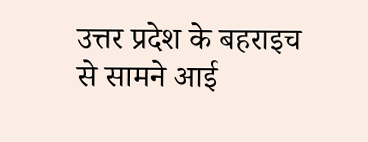उत्तर प्रदेश के बहराइच से सामने आई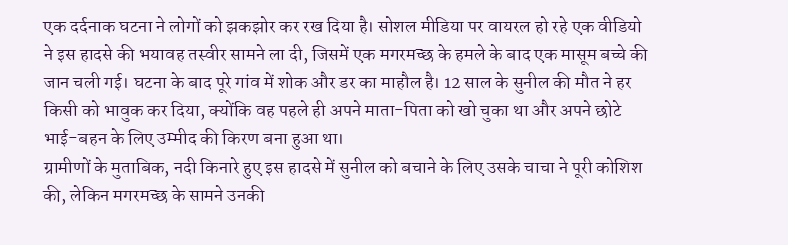एक दर्दनाक घटना ने लोगों को झकझोर कर रख दिया है। सोशल मीडिया पर वायरल हो रहे एक वीडियो ने इस हादसे की भयावह तस्वीर सामने ला दी, जिसमें एक मगरमच्छ के हमले के बाद एक मासूम बच्चे की जान चली गई। घटना के बाद पूरे गांव में शोक और डर का माहौल है। 12 साल के सुनील की मौत ने हर किसी को भावुक कर दिया, क्योंकि वह पहले ही अपने माता-पिता को खो चुका था और अपने छोटे भाई-बहन के लिए उम्मीद की किरण बना हुआ था।
ग्रामीणों के मुताबिक, नदी किनारे हुए इस हादसे में सुनील को बचाने के लिए उसके चाचा ने पूरी कोशिश की, लेकिन मगरमच्छ के सामने उनकी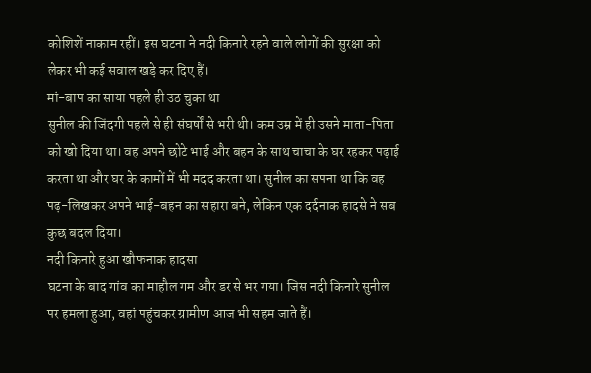कोशिशें नाकाम रहीं। इस घटना ने नदी किनारे रहने वाले लोगों की सुरक्षा को लेकर भी कई सवाल खड़े कर दिए हैं।
मां-बाप का साया पहले ही उठ चुका था
सुनील की जिंदगी पहले से ही संघर्षों से भरी थी। कम उम्र में ही उसने माता-पिता को खो दिया था। वह अपने छोटे भाई और बहन के साथ चाचा के घर रहकर पढ़ाई करता था और घर के कामों में भी मदद करता था। सुनील का सपना था कि वह पढ़-लिखकर अपने भाई-बहन का सहारा बने, लेकिन एक दर्दनाक हादसे ने सब कुछ बदल दिया।
नदी किनारे हुआ खौफनाक हादसा
घटना के बाद गांव का माहौल गम और डर से भर गया। जिस नदी किनारे सुनील पर हमला हुआ, वहां पहुंचकर ग्रामीण आज भी सहम जाते हैं।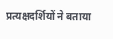प्रत्यक्षदर्शियों ने बताया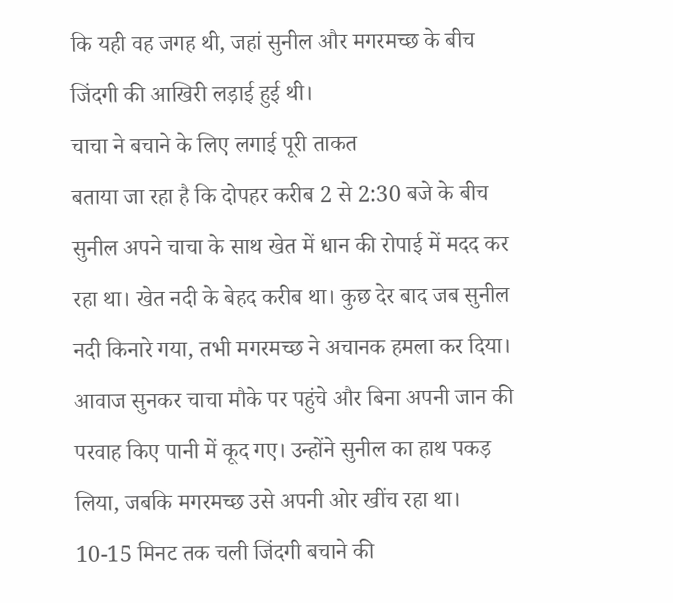कि यही वह जगह थी, जहां सुनील और मगरमच्छ के बीच जिंदगी की आखिरी लड़ाई हुई थी।
चाचा ने बचाने के लिए लगाई पूरी ताकत
बताया जा रहा है कि दोपहर करीब 2 से 2:30 बजे के बीच सुनील अपने चाचा के साथ खेत में धान की रोपाई में मदद कर रहा था। खेत नदी के बेहद करीब था। कुछ देर बाद जब सुनील नदी किनारे गया, तभी मगरमच्छ ने अचानक हमला कर दिया। आवाज सुनकर चाचा मौके पर पहुंचे और बिना अपनी जान की परवाह किए पानी में कूद गए। उन्होंने सुनील का हाथ पकड़ लिया, जबकि मगरमच्छ उसे अपनी ओर खींच रहा था।
10-15 मिनट तक चली जिंदगी बचाने की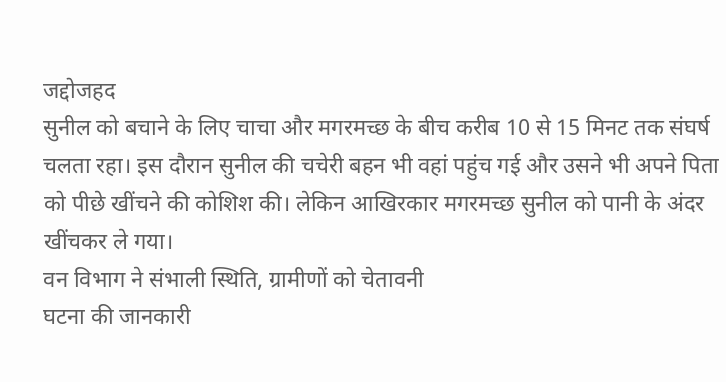जद्दोजहद
सुनील को बचाने के लिए चाचा और मगरमच्छ के बीच करीब 10 से 15 मिनट तक संघर्ष चलता रहा। इस दौरान सुनील की चचेरी बहन भी वहां पहुंच गई और उसने भी अपने पिता को पीछे खींचने की कोशिश की। लेकिन आखिरकार मगरमच्छ सुनील को पानी के अंदर खींचकर ले गया।
वन विभाग ने संभाली स्थिति, ग्रामीणों को चेतावनी
घटना की जानकारी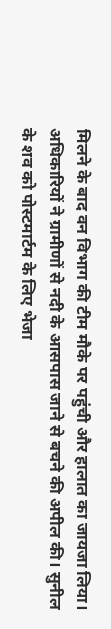मिलने के बाद वन विभाग की टीम मौके पर पहुंची और हालात का जायजा लिया। अधिकारियों ने ग्रामीणों से नदी के आसपास जाने से बचने की अपील की। सुनील के शव को पोस्टमार्टम के लिए भेजा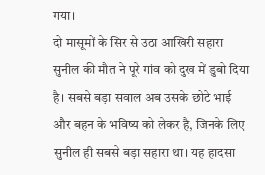गया।
दो मासूमों के सिर से उठा आखिरी सहारा
सुनील की मौत ने पूरे गांव को दुख में डुबो दिया है। सबसे बड़ा सवाल अब उसके छोटे भाई और बहन के भविष्य को लेकर है, जिनके लिए सुनील ही सबसे बड़ा सहारा था। यह हादसा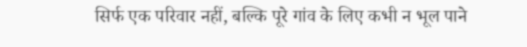सिर्फ एक परिवार नहीं, बल्कि पूरे गांव के लिए कभी न भूल पाने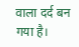वाला दर्द बन गया है।